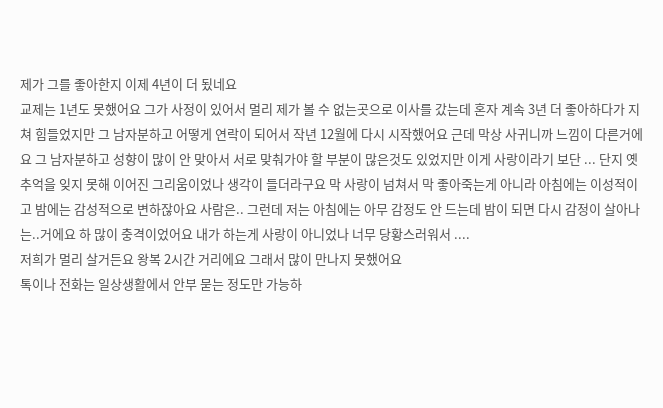제가 그를 좋아한지 이제 4년이 더 됬네요
교제는 1년도 못했어요 그가 사정이 있어서 멀리 제가 볼 수 없는곳으로 이사를 갔는데 혼자 계속 3년 더 좋아하다가 지쳐 힘들었지만 그 남자분하고 어떻게 연락이 되어서 작년 12월에 다시 시작했어요 근데 막상 사귀니까 느낌이 다른거에요 그 남자분하고 성향이 많이 안 맞아서 서로 맞춰가야 할 부분이 많은것도 있었지만 이게 사랑이라기 보단 ... 단지 옛 추억을 잊지 못해 이어진 그리움이었나 생각이 들더라구요 막 사랑이 넘쳐서 막 좋아죽는게 아니라 아침에는 이성적이고 밤에는 감성적으로 변하잖아요 사람은.. 그런데 저는 아침에는 아무 감정도 안 드는데 밤이 되면 다시 감정이 살아나는..거에요 하 많이 충격이었어요 내가 하는게 사랑이 아니었나 너무 당황스러워서 ....
저희가 멀리 살거든요 왕복 2시간 거리에요 그래서 많이 만나지 못했어요
톡이나 전화는 일상생활에서 안부 묻는 정도만 가능하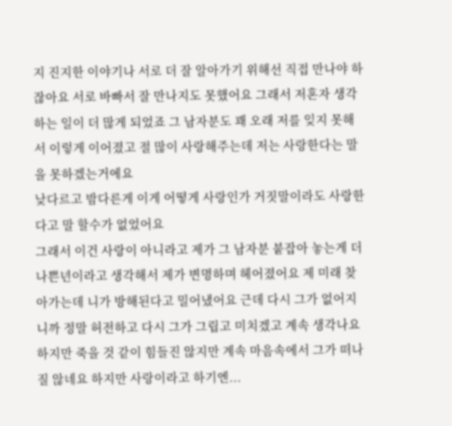지 진지한 이야기나 서로 더 잘 알아가기 위해선 직접 만나야 하잖아요 서로 바빠서 잘 만나지도 못했어요 그래서 저혼자 생각하는 일이 더 많게 되었죠 그 남자분도 꽤 오래 저를 잊지 못해서 이렇게 이어졌고 절 많이 사랑해주는데 저는 사랑한다는 말을 못하겠는거에요
낮다르고 밤다른게 이게 어떻게 사랑인가 거짓말이라도 사랑한다고 말 할수가 없었어요
그래서 이건 사랑이 아니라고 제가 그 남자분 붙잡아 놓는게 더 나쁜년이라고 생각해서 제가 변명하며 헤어졌어요 제 미래 찾아가는데 니가 방해된다고 밀어냈어요 근데 다시 그가 없어지니까 정말 허전하고 다시 그가 그립고 미치겠고 계속 생각나요 하지만 죽을 것 같이 힘들진 않지만 계속 마음속에서 그가 떠나질 않네요 하지만 사랑이라고 하기엔...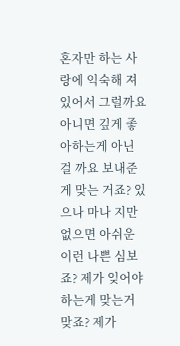혼자만 하는 사랑에 익숙해 져 있어서 그럴까요 아니면 깊게 좋아하는게 아닌 걸 까요 보내준게 맞는 거죠? 있으나 마나 지만 없으면 아쉬운 이런 나쁜 심보죠? 제가 잊어야 하는게 맞는거 맞죠? 제가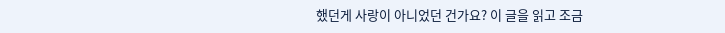했던게 사랑이 아니었던 건가요? 이 글을 읽고 조금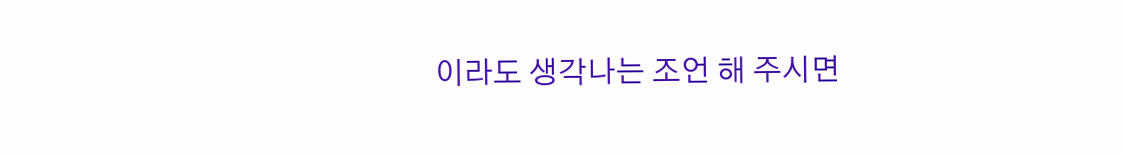이라도 생각나는 조언 해 주시면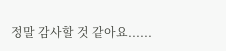정말 감사할 것 같아요......